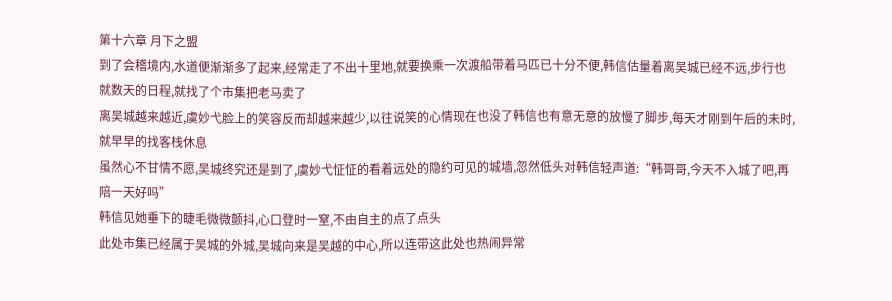第十六章 月下之盟
到了会稽境内,水道便渐渐多了起来,经常走了不出十里地,就要换乘一次渡船带着马匹已十分不便,韩信估量着离吴城已经不远,步行也就数天的日程,就找了个市集把老马卖了
离吴城越来越近,虞妙弋脸上的笑容反而却越来越少,以往说笑的心情现在也没了韩信也有意无意的放慢了脚步,每天才刚到午后的未时,就早早的找客栈休息
虽然心不甘情不愿,吴城终究还是到了,虞妙弋怔怔的看着远处的隐约可见的城墙,忽然低头对韩信轻声道:“韩哥哥,今天不入城了吧,再陪一天好吗”
韩信见她垂下的睫毛微微颤抖,心口登时一窒,不由自主的点了点头
此处市集已经属于吴城的外城,吴城向来是吴越的中心,所以连带这此处也热闹异常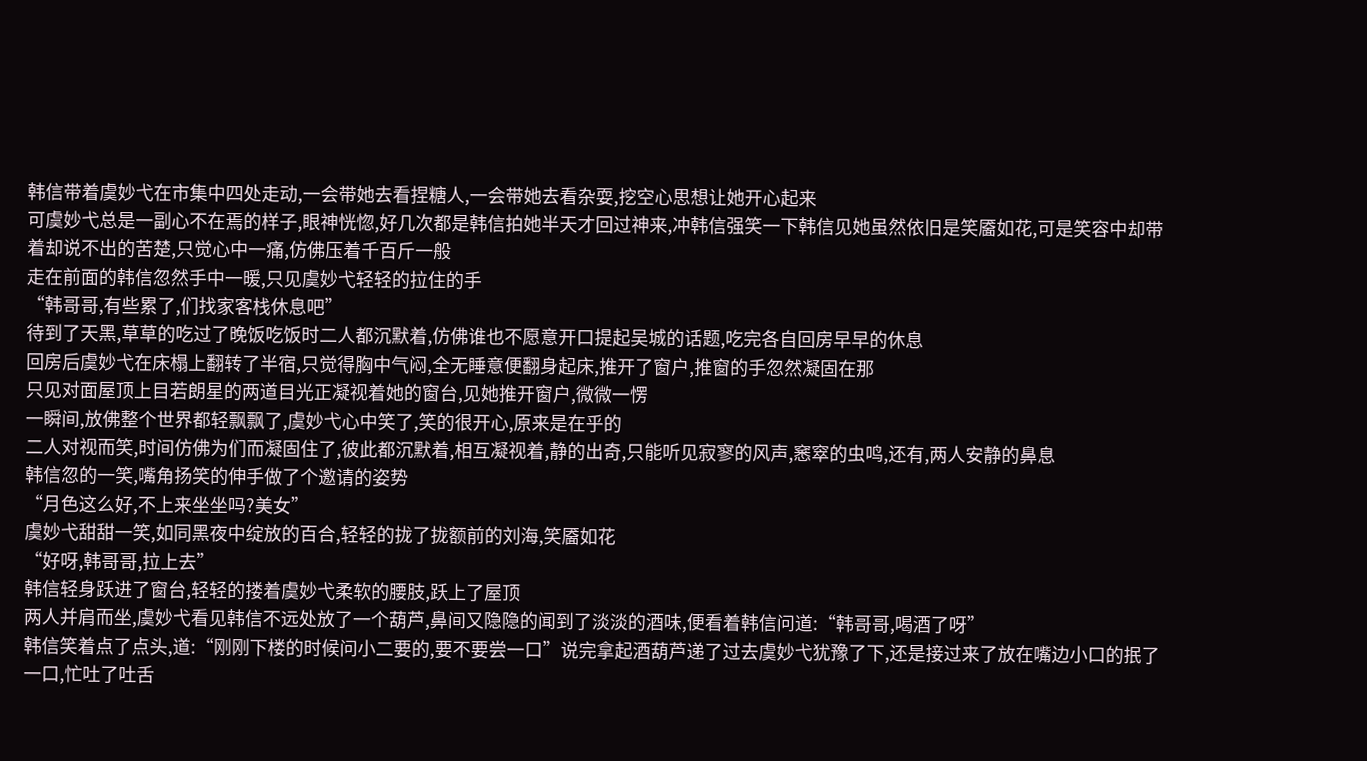韩信带着虞妙弋在市集中四处走动,一会带她去看捏糖人,一会带她去看杂耍,挖空心思想让她开心起来
可虞妙弋总是一副心不在焉的样子,眼神恍惚,好几次都是韩信拍她半天才回过神来,冲韩信强笑一下韩信见她虽然依旧是笑靥如花,可是笑容中却带着却说不出的苦楚,只觉心中一痛,仿佛压着千百斤一般
走在前面的韩信忽然手中一暖,只见虞妙弋轻轻的拉住的手
“韩哥哥,有些累了,们找家客栈休息吧”
待到了天黑,草草的吃过了晚饭吃饭时二人都沉默着,仿佛谁也不愿意开口提起吴城的话题,吃完各自回房早早的休息
回房后虞妙弋在床榻上翻转了半宿,只觉得胸中气闷,全无睡意便翻身起床,推开了窗户,推窗的手忽然凝固在那
只见对面屋顶上目若朗星的两道目光正凝视着她的窗台,见她推开窗户,微微一愣
一瞬间,放佛整个世界都轻飘飘了,虞妙弋心中笑了,笑的很开心,原来是在乎的
二人对视而笑,时间仿佛为们而凝固住了,彼此都沉默着,相互凝视着,静的出奇,只能听见寂寥的风声,窸窣的虫鸣,还有,两人安静的鼻息
韩信忽的一笑,嘴角扬笑的伸手做了个邀请的姿势
“月色这么好,不上来坐坐吗?美女”
虞妙弋甜甜一笑,如同黑夜中绽放的百合,轻轻的拢了拢额前的刘海,笑靥如花
“好呀,韩哥哥,拉上去”
韩信轻身跃进了窗台,轻轻的搂着虞妙弋柔软的腰肢,跃上了屋顶
两人并肩而坐,虞妙弋看见韩信不远处放了一个葫芦,鼻间又隐隐的闻到了淡淡的酒味,便看着韩信问道:“韩哥哥,喝酒了呀”
韩信笑着点了点头,道:“刚刚下楼的时候问小二要的,要不要尝一口”说完拿起酒葫芦递了过去虞妙弋犹豫了下,还是接过来了放在嘴边小口的抿了一口,忙吐了吐舌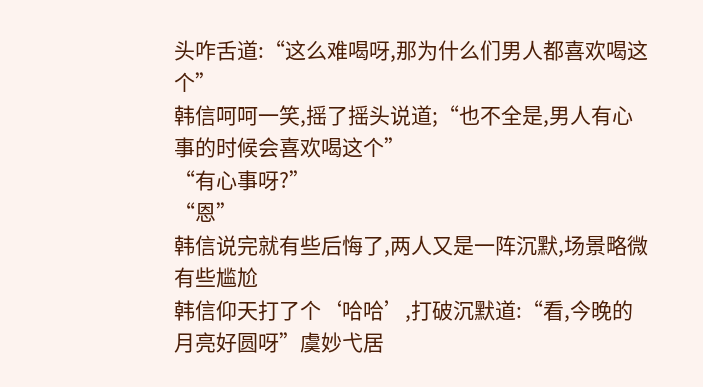头咋舌道:“这么难喝呀,那为什么们男人都喜欢喝这个”
韩信呵呵一笑,摇了摇头说道;“也不全是,男人有心事的时候会喜欢喝这个”
“有心事呀?”
“恩”
韩信说完就有些后悔了,两人又是一阵沉默,场景略微有些尴尬
韩信仰天打了个‘哈哈’,打破沉默道:“看,今晚的月亮好圆呀”虞妙弋居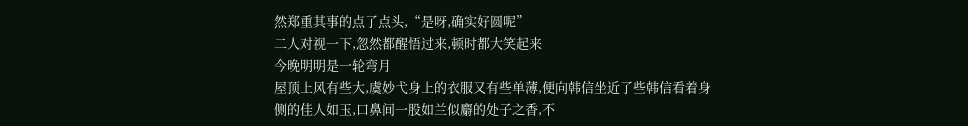然郑重其事的点了点头,“是呀,确实好圆呢”
二人对视一下,忽然都醒悟过来,顿时都大笑起来
今晚明明是一轮弯月
屋顶上风有些大,虞妙弋身上的衣服又有些单薄,便向韩信坐近了些韩信看着身侧的佳人如玉,口鼻间一股如兰似麝的处子之香,不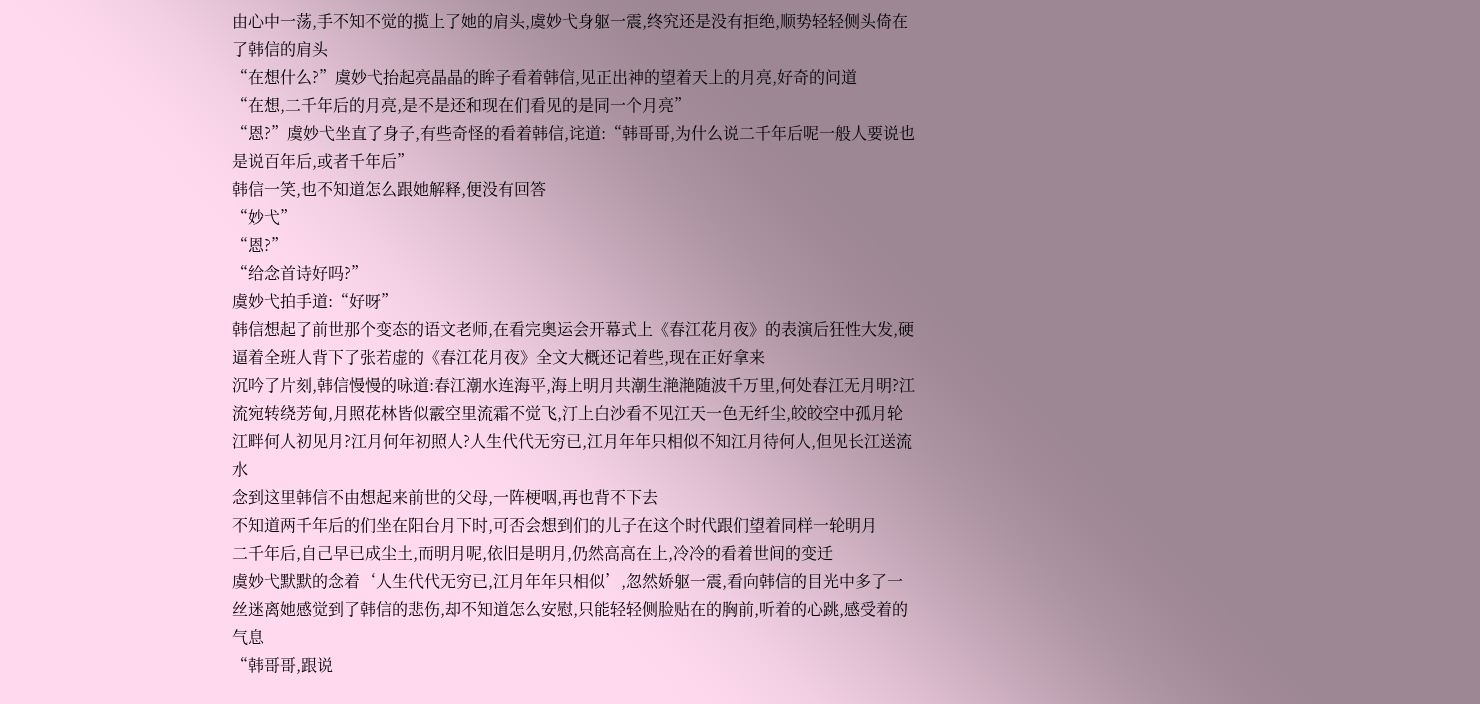由心中一荡,手不知不觉的揽上了她的肩头,虞妙弋身躯一震,终究还是没有拒绝,顺势轻轻侧头倚在了韩信的肩头
“在想什么?”虞妙弋抬起亮晶晶的眸子看着韩信,见正出神的望着天上的月亮,好奇的问道
“在想,二千年后的月亮,是不是还和现在们看见的是同一个月亮”
“恩?”虞妙弋坐直了身子,有些奇怪的看着韩信,诧道:“韩哥哥,为什么说二千年后呢一般人要说也是说百年后,或者千年后”
韩信一笑,也不知道怎么跟她解释,便没有回答
“妙弋”
“恩?”
“给念首诗好吗?”
虞妙弋拍手道:“好呀”
韩信想起了前世那个变态的语文老师,在看完奥运会开幕式上《春江花月夜》的表演后狂性大发,硬逼着全班人背下了张若虚的《春江花月夜》全文大概还记着些,现在正好拿来
沉吟了片刻,韩信慢慢的咏道:春江潮水连海平,海上明月共潮生滟滟随波千万里,何处春江无月明?江流宛转绕芳甸,月照花林皆似霰空里流霜不觉飞,汀上白沙看不见江天一色无纤尘,皎皎空中孤月轮江畔何人初见月?江月何年初照人?人生代代无穷已,江月年年只相似不知江月待何人,但见长江送流水
念到这里韩信不由想起来前世的父母,一阵梗咽,再也背不下去
不知道两千年后的们坐在阳台月下时,可否会想到们的儿子在这个时代跟们望着同样一轮明月
二千年后,自己早已成尘土,而明月呢,依旧是明月,仍然高高在上,冷冷的看着世间的变迁
虞妙弋默默的念着‘人生代代无穷已,江月年年只相似’,忽然娇躯一震,看向韩信的目光中多了一丝迷离她感觉到了韩信的悲伤,却不知道怎么安慰,只能轻轻侧脸贴在的胸前,听着的心跳,感受着的气息
“韩哥哥,跟说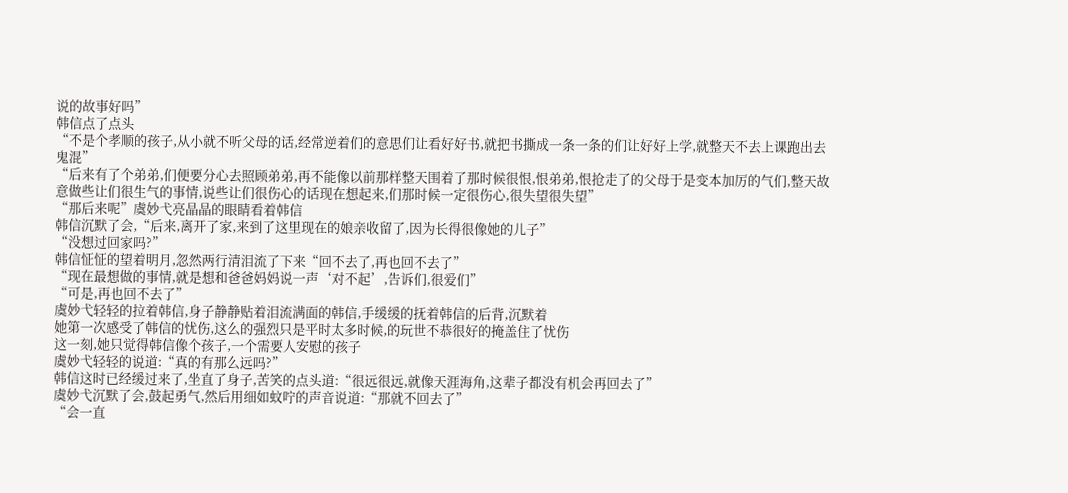说的故事好吗”
韩信点了点头
“不是个孝顺的孩子,从小就不听父母的话,经常逆着们的意思们让看好好书,就把书撕成一条一条的们让好好上学,就整天不去上课跑出去鬼混”
“后来有了个弟弟,们便要分心去照顾弟弟,再不能像以前那样整天围着了那时候很恨,恨弟弟,恨抢走了的父母于是变本加厉的气们,整天故意做些让们很生气的事情,说些让们很伤心的话现在想起来,们那时候一定很伤心,很失望很失望”
“那后来呢”虞妙弋亮晶晶的眼睛看着韩信
韩信沉默了会,“后来,离开了家,来到了这里现在的娘亲收留了,因为长得很像她的儿子”
“没想过回家吗?”
韩信怔怔的望着明月,忽然两行清泪流了下来“回不去了,再也回不去了”
“现在最想做的事情,就是想和爸爸妈妈说一声‘对不起’,告诉们,很爱们”
“可是,再也回不去了”
虞妙弋轻轻的拉着韩信,身子静静贴着泪流满面的韩信,手缓缓的抚着韩信的后背,沉默着
她第一次感受了韩信的忧伤,这么的强烈只是平时太多时候,的玩世不恭很好的掩盖住了忧伤
这一刻,她只觉得韩信像个孩子,一个需要人安慰的孩子
虞妙弋轻轻的说道:“真的有那么远吗?”
韩信这时已经缓过来了,坐直了身子,苦笑的点头道:“很远很远,就像天涯海角,这辈子都没有机会再回去了”
虞妙弋沉默了会,鼓起勇气,然后用细如蚊咛的声音说道:“那就不回去了”
“会一直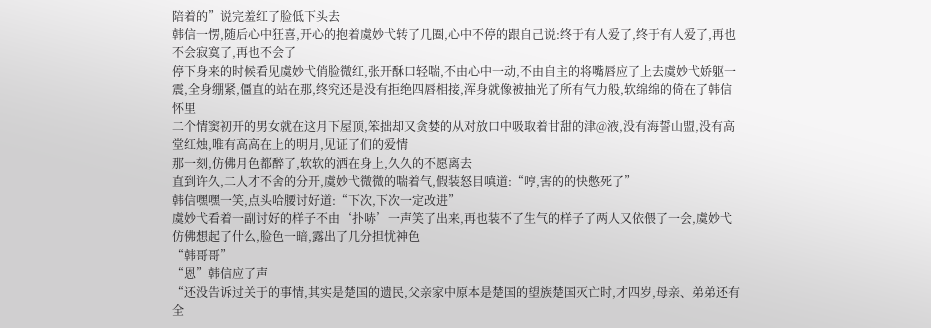陪着的”说完羞红了脸低下头去
韩信一愣,随后心中狂喜,开心的抱着虞妙弋转了几圈,心中不停的跟自己说:终于有人爱了,终于有人爱了,再也不会寂寞了,再也不会了
停下身来的时候看见虞妙弋俏脸微红,张开酥口轻喘,不由心中一动,不由自主的将嘴唇应了上去虞妙弋娇躯一震,全身绷紧,僵直的站在那,终究还是没有拒绝四唇相接,浑身就像被抽光了所有气力般,软绵绵的倚在了韩信怀里
二个情窦初开的男女就在这月下屋顶,笨拙却又贪婪的从对放口中吸取着甘甜的津@液,没有海誓山盟,没有高堂红烛,唯有高高在上的明月,见证了们的爱情
那一刻,仿佛月色都醉了,软软的洒在身上,久久的不愿离去
直到许久,二人才不舍的分开,虞妙弋微微的喘着气,假装怒目嗔道:“哼,害的的快憋死了”
韩信嘿嘿一笑,点头哈腰讨好道:“下次,下次一定改进”
虞妙弋看着一副讨好的样子不由‘扑哧’一声笑了出来,再也装不了生气的样子了两人又依偎了一会,虞妙弋仿佛想起了什么,脸色一暗,露出了几分担忧神色
“韩哥哥”
“恩”韩信应了声
“还没告诉过关于的事情,其实是楚国的遗民,父亲家中原本是楚国的望族楚国灭亡时,才四岁,母亲、弟弟还有全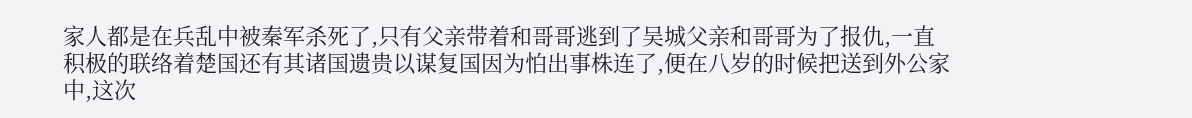家人都是在兵乱中被秦军杀死了,只有父亲带着和哥哥逃到了吴城父亲和哥哥为了报仇,一直积极的联络着楚国还有其诸国遗贵以谋复国因为怕出事株连了,便在八岁的时候把送到外公家中,这次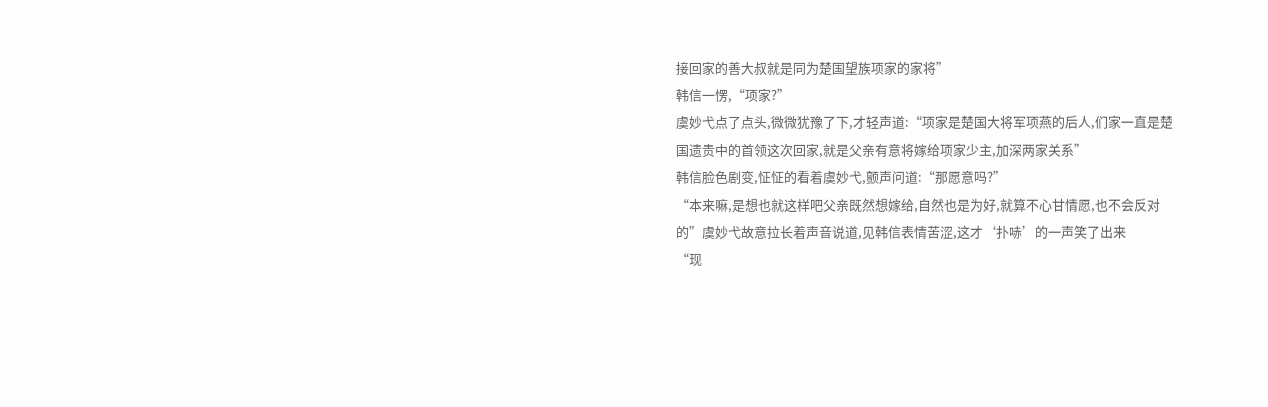接回家的善大叔就是同为楚国望族项家的家将”
韩信一愣,“项家?”
虞妙弋点了点头,微微犹豫了下,才轻声道:“项家是楚国大将军项燕的后人,们家一直是楚国遗贵中的首领这次回家,就是父亲有意将嫁给项家少主,加深两家关系”
韩信脸色剧变,怔怔的看着虞妙弋,颤声问道:“那愿意吗?”
“本来嘛,是想也就这样吧父亲既然想嫁给,自然也是为好,就算不心甘情愿,也不会反对的”虞妙弋故意拉长着声音说道,见韩信表情苦涩,这才‘扑哧’的一声笑了出来
“现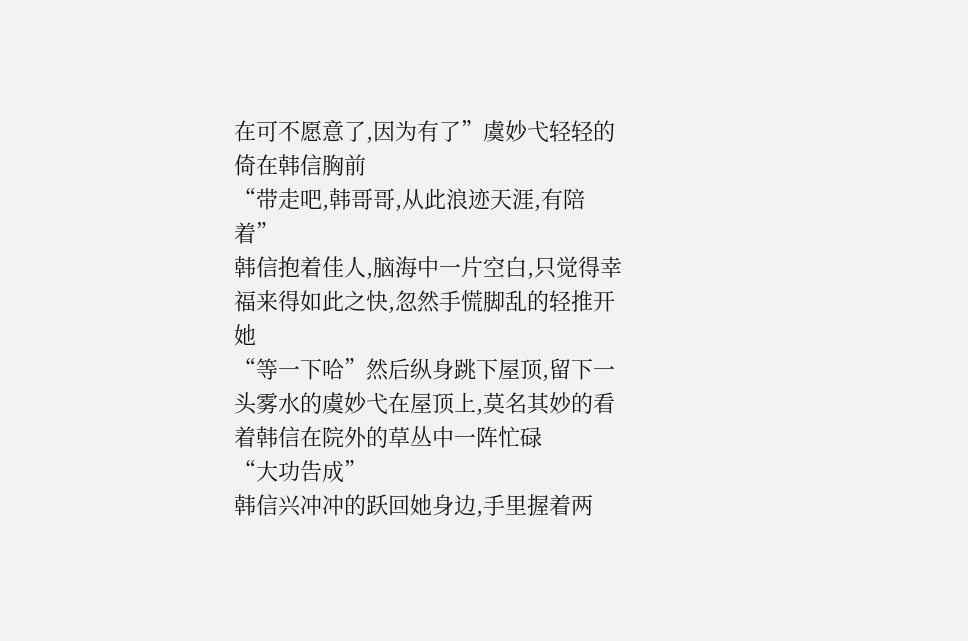在可不愿意了,因为有了”虞妙弋轻轻的倚在韩信胸前
“带走吧,韩哥哥,从此浪迹天涯,有陪着”
韩信抱着佳人,脑海中一片空白,只觉得幸福来得如此之快,忽然手慌脚乱的轻推开她
“等一下哈”然后纵身跳下屋顶,留下一头雾水的虞妙弋在屋顶上,莫名其妙的看着韩信在院外的草丛中一阵忙碌
“大功告成”
韩信兴冲冲的跃回她身边,手里握着两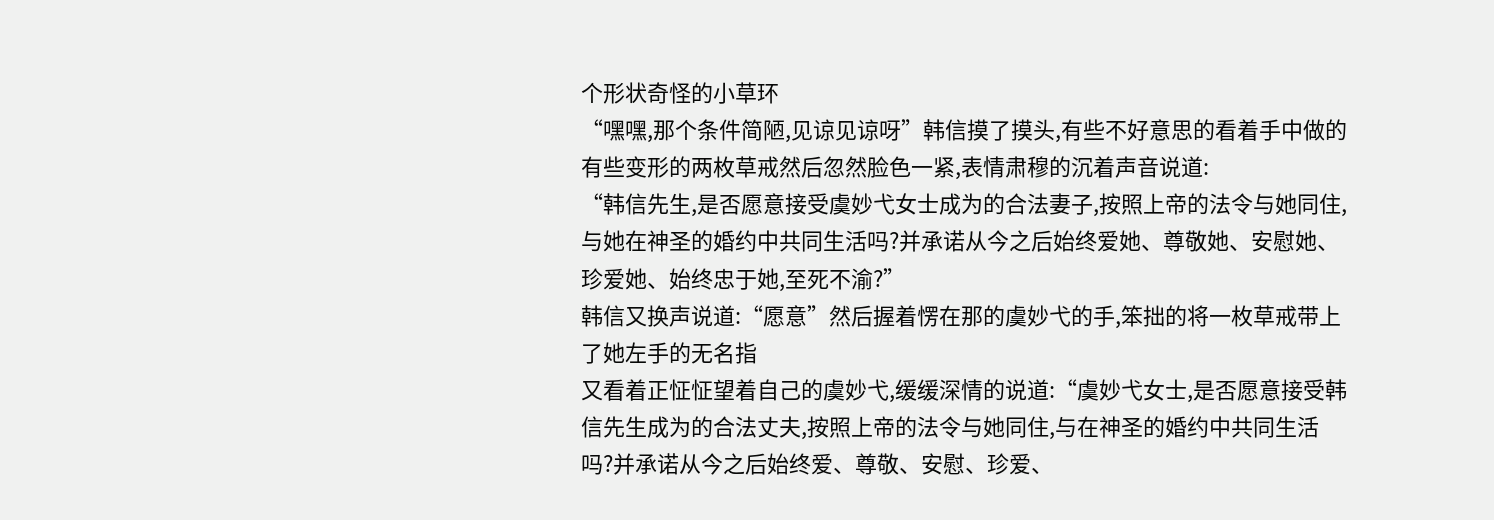个形状奇怪的小草环
“嘿嘿,那个条件简陋,见谅见谅呀”韩信摸了摸头,有些不好意思的看着手中做的有些变形的两枚草戒然后忽然脸色一紧,表情肃穆的沉着声音说道:
“韩信先生,是否愿意接受虞妙弋女士成为的合法妻子,按照上帝的法令与她同住,与她在神圣的婚约中共同生活吗?并承诺从今之后始终爱她、尊敬她、安慰她、珍爱她、始终忠于她,至死不渝?”
韩信又换声说道:“愿意”然后握着愣在那的虞妙弋的手,笨拙的将一枚草戒带上了她左手的无名指
又看着正怔怔望着自己的虞妙弋,缓缓深情的说道:“虞妙弋女士,是否愿意接受韩信先生成为的合法丈夫,按照上帝的法令与她同住,与在神圣的婚约中共同生活吗?并承诺从今之后始终爱、尊敬、安慰、珍爱、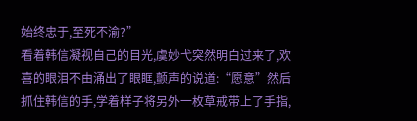始终忠于,至死不渝?”
看着韩信凝视自己的目光,虞妙弋突然明白过来了,欢喜的眼泪不由涌出了眼眶,颤声的说道:“愿意”然后抓住韩信的手,学着样子将另外一枚草戒带上了手指,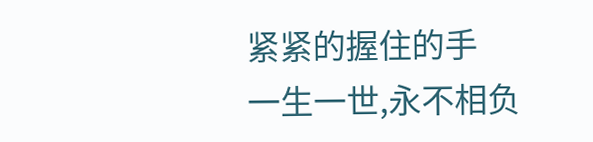紧紧的握住的手
一生一世,永不相负